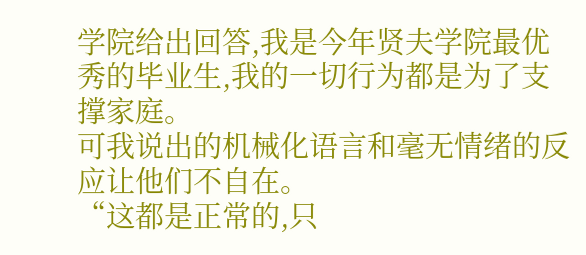学院给出回答,我是今年贤夫学院最优秀的毕业生,我的一切行为都是为了支撑家庭。
可我说出的机械化语言和毫无情绪的反应让他们不自在。
“这都是正常的,只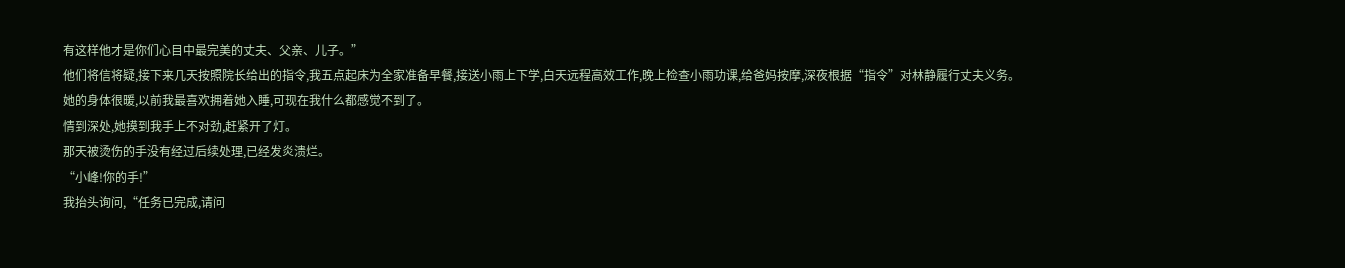有这样他才是你们心目中最完美的丈夫、父亲、儿子。”
他们将信将疑,接下来几天按照院长给出的指令,我五点起床为全家准备早餐,接送小雨上下学,白天远程高效工作,晚上检查小雨功课,给爸妈按摩,深夜根据“指令”对林静履行丈夫义务。
她的身体很暖,以前我最喜欢拥着她入睡,可现在我什么都感觉不到了。
情到深处,她摸到我手上不对劲,赶紧开了灯。
那天被烫伤的手没有经过后续处理,已经发炎溃烂。
“小峰!你的手!”
我抬头询问,“任务已完成,请问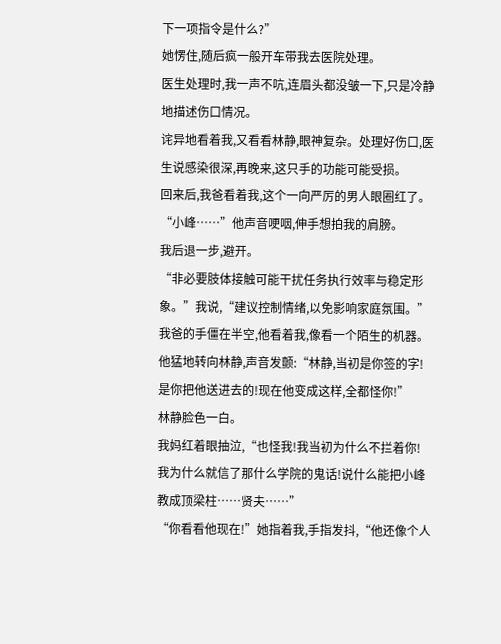下一项指令是什么?”
她愣住,随后疯一般开车带我去医院处理。
医生处理时,我一声不吭,连眉头都没皱一下,只是冷静地描述伤口情况。
诧异地看着我,又看看林静,眼神复杂。处理好伤口,医生说感染很深,再晚来,这只手的功能可能受损。
回来后,我爸看着我,这个一向严厉的男人眼圈红了。
“小峰……”他声音哽咽,伸手想拍我的肩膀。
我后退一步,避开。
“非必要肢体接触可能干扰任务执行效率与稳定形象。”我说,“建议控制情绪,以免影响家庭氛围。”
我爸的手僵在半空,他看着我,像看一个陌生的机器。
他猛地转向林静,声音发颤:“林静,当初是你签的字!是你把他送进去的!现在他变成这样,全都怪你!”
林静脸色一白。
我妈红着眼抽泣,“也怪我!我当初为什么不拦着你!我为什么就信了那什么学院的鬼话!说什么能把小峰教成顶梁柱……贤夫……”
“你看看他现在!”她指着我,手指发抖,“他还像个人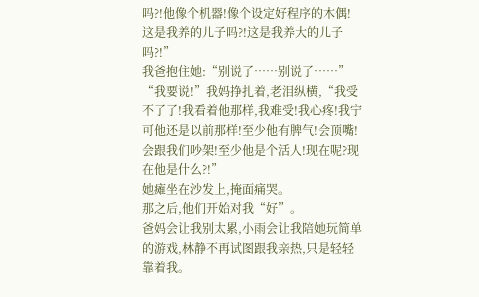吗?!他像个机器!像个设定好程序的木偶!这是我养的儿子吗?!这是我养大的儿子吗?!”
我爸抱住她:“别说了……别说了……”
“我要说!”我妈挣扎着,老泪纵横,“我受不了了!我看着他那样,我难受!我心疼!我宁可他还是以前那样!至少他有脾气!会顶嘴!会跟我们吵架!至少他是个活人!现在呢?现在他是什么?!”
她瘫坐在沙发上,掩面痛哭。
那之后,他们开始对我“好”。
爸妈会让我别太累,小雨会让我陪她玩简单的游戏,林静不再试图跟我亲热,只是轻轻靠着我。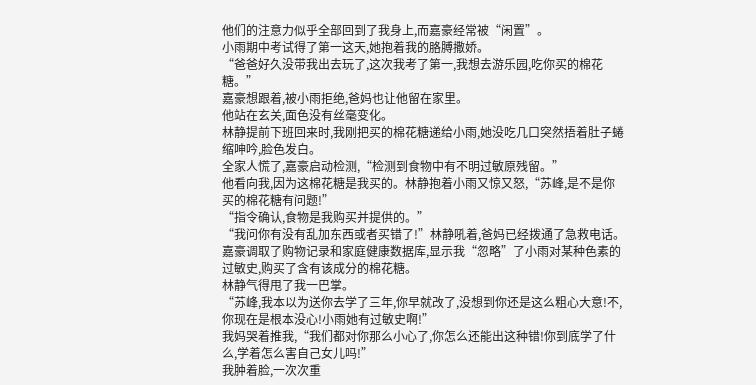他们的注意力似乎全部回到了我身上,而嘉豪经常被“闲置”。
小雨期中考试得了第一这天,她抱着我的胳膊撒娇。
“爸爸好久没带我出去玩了,这次我考了第一,我想去游乐园,吃你买的棉花糖。”
嘉豪想跟着,被小雨拒绝,爸妈也让他留在家里。
他站在玄关,面色没有丝毫变化。
林静提前下班回来时,我刚把买的棉花糖递给小雨,她没吃几口突然捂着肚子蜷缩呻吟,脸色发白。
全家人慌了,嘉豪启动检测,“检测到食物中有不明过敏原残留。”
他看向我,因为这棉花糖是我买的。林静抱着小雨又惊又怒,“苏峰,是不是你买的棉花糖有问题!”
“指令确认,食物是我购买并提供的。”
“我问你有没有乱加东西或者买错了!”林静吼着,爸妈已经拨通了急救电话。
嘉豪调取了购物记录和家庭健康数据库,显示我“忽略”了小雨对某种色素的过敏史,购买了含有该成分的棉花糖。
林静气得甩了我一巴掌。
“苏峰,我本以为送你去学了三年,你早就改了,没想到你还是这么粗心大意!不,你现在是根本没心!小雨她有过敏史啊!”
我妈哭着推我,“我们都对你那么小心了,你怎么还能出这种错!你到底学了什么,学着怎么害自己女儿吗!”
我肿着脸,一次次重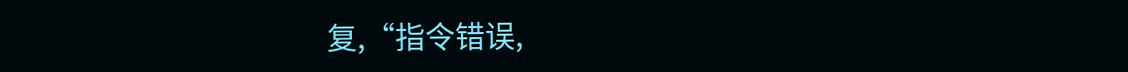复,“指令错误,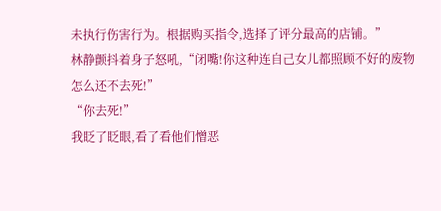未执行伤害行为。根据购买指令,选择了评分最高的店铺。”
林静颤抖着身子怒吼,“闭嘴!你这种连自己女儿都照顾不好的废物怎么还不去死!”
“你去死!”
我眨了眨眼,看了看他们憎恶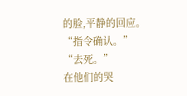的脸,平静的回应。
“指令确认。”
“去死。”
在他们的哭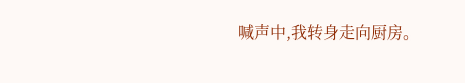喊声中,我转身走向厨房。